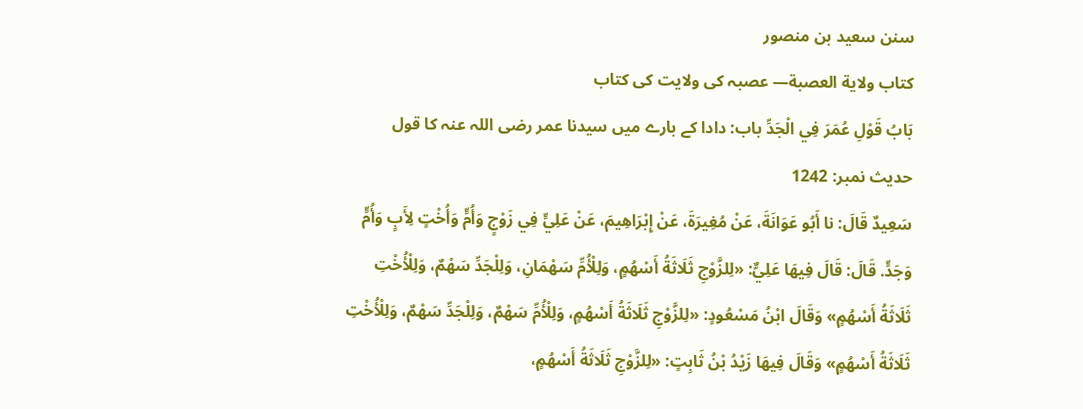سنن سعید بن منصور
كتاب ولاية العصبة— عصبہ کی ولایت کی کتاب
بَابُ قَوْلِ عُمَرَ فِي الْجَدِّ باب: دادا کے بارے میں سیدنا عمر رضی اللہ عنہ کا قول
حدیث نمبر: 1242
سَعِيدٌ قَالَ: نا أَبُو عَوَانَةَ، عَنْ مُغِيرَةَ، عَنْ إِبْرَاهِيمَ، عَنْ عَلِيٍّ فِي زَوْجٍ وَأُمٍّ وَأُخْتٍ لِأَبٍ وَأُمٍّ وَجَدٍّ. قَالَ: قَالَ فِيهَا عَلِيٌّ: «لِلزَّوْجِ ثَلَاثَةُ أَسْهُمٍ، وَلِلْأُمِّ سَهْمَانِ، وَلِلْجَدِّ سَهْمٌ، وَلِلْأُخْتِ ثَلَاثَةُ أَسْهُمٍ» وَقَالَ ابْنُ مَسْعُودٍ: «لِلزَّوْجِ ثَلَاثَةُ أَسْهُمٍ، وَلِلْأُمِّ سَهْمٌ، وَلِلْجَدِّ سَهْمٌ، وَلِلْأُخْتِ ثَلَاثَةُ أَسْهُمٍ» وَقَالَ فِيهَا زَيْدُ بْنُ ثَابِتٍ: «لِلزَّوْجِ ثَلَاثَةُ أَسْهُمٍ،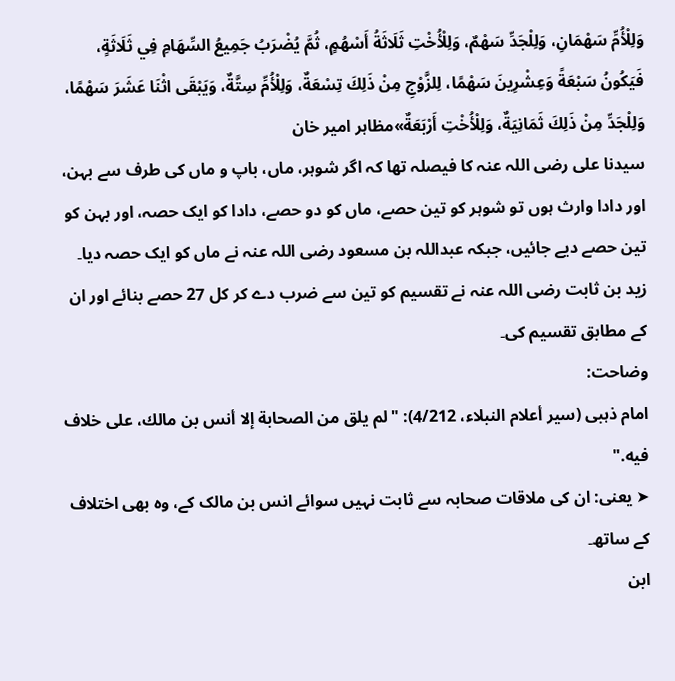وَلِلْأُمِّ سَهْمَانِ، وَلِلْجَدِّ سَهْمٌ، وَلِلْأُخْتِ ثَلَاثَةُ أَسْهُمٍ، ثُمَّ يُضْرَبُ جَمِيعُ السِّهَامِ فِي ثَلَاثَةٍ، فَيَكُونُ سَبْعَةً وَعِشْرِينَ سَهْمًا، لِلزَّوْجِ مِنْ ذَلِكَ تِسْعَةٌ، وَلِلْأُمِّ سِتَّةٌ، وَيَبْقَى اثْنَا عَشَرَ سَهْمًا، وَلِلْجَدِّ مِنْ ذَلِكَ ثَمَانِيَةٌ، وَلِلْأُخْتِ أَرْبَعَةٌ»مظاہر امیر خان
سیدنا علی رضی اللہ عنہ کا فیصلہ تھا کہ اگر شوہر، ماں، باپ و ماں کی طرف سے بہن، اور دادا وارث ہوں تو شوہر کو تین حصے، ماں کو دو حصے، دادا کو ایک حصہ، اور بہن کو تین حصے دیے جائیں، جبکہ عبداللہ بن مسعود رضی اللہ عنہ نے ماں کو ایک حصہ دیا۔ زید بن ثابت رضی اللہ عنہ نے تقسیم کو تین سے ضرب دے کر کل 27 حصے بنائے اور ان کے مطابق تقسیم کی۔
وضاحت:
امام ذہبی (سیر أعلام النبلاء، 4/212): "لم يلق من الصحابة إلا أنس بن مالك، على خلاف فيه."
➤ یعنی: ان کی ملاقات صحابہ سے ثابت نہیں سوائے انس بن مالک کے، وہ بھی اختلاف کے ساتھ۔
ابن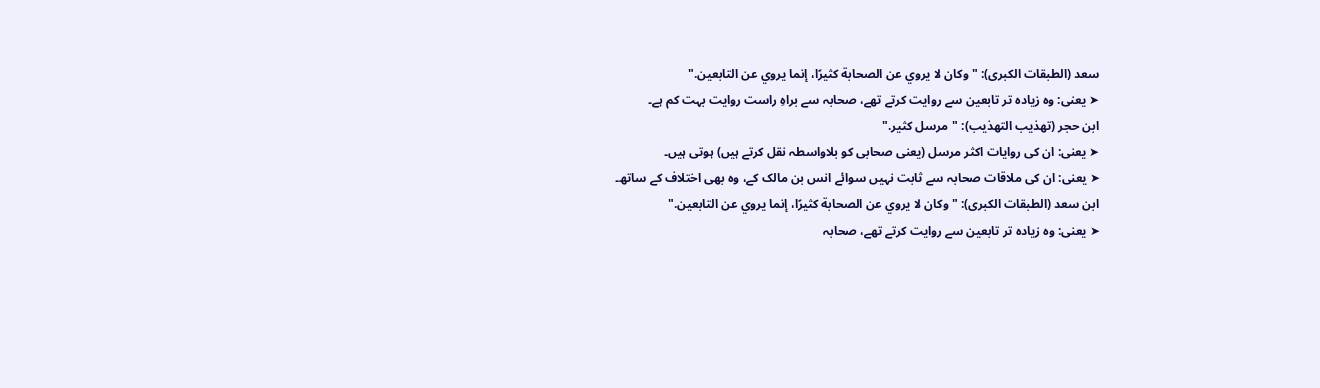سعد (الطبقات الكبرى): "وكان لا يروي عن الصحابة كثيرًا، إنما يروي عن التابعين."
➤ یعنی: وہ زیادہ تر تابعین سے روایت کرتے تھے، صحابہ سے براہِ راست روایت بہت کم ہے۔
ابن حجر (تهذيب التهذيب): "مرسل كثير."
➤ یعنی: ان کی روایات اکثر مرسل (یعنی صحابی کو بلاواسطہ نقل کرتے ہیں) ہوتی ہیں۔
➤ یعنی: ان کی ملاقات صحابہ سے ثابت نہیں سوائے انس بن مالک کے، وہ بھی اختلاف کے ساتھ۔
ابن سعد (الطبقات الكبرى): "وكان لا يروي عن الصحابة كثيرًا، إنما يروي عن التابعين."
➤ یعنی: وہ زیادہ تر تابعین سے روایت کرتے تھے، صحابہ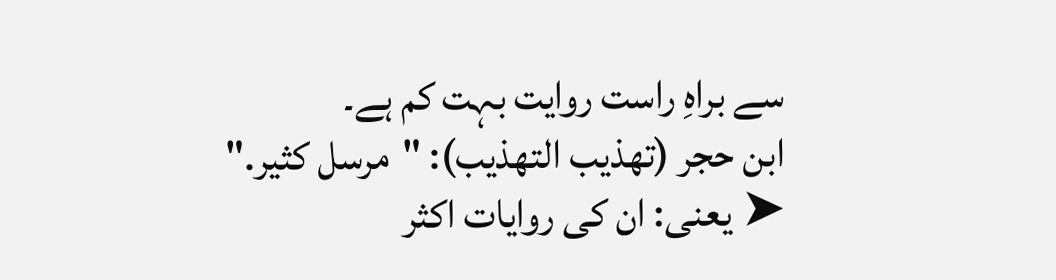سے براہِ راست روایت بہت کم ہے۔
ابن حجر (تهذيب التهذيب): "مرسل كثير."
➤ یعنی: ان کی روایات اکثر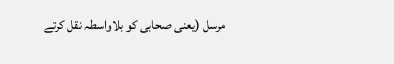مرسل (یعنی صحابی کو بلاواسطہ نقل کرتے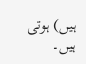ہیں) ہوتی ہیں۔